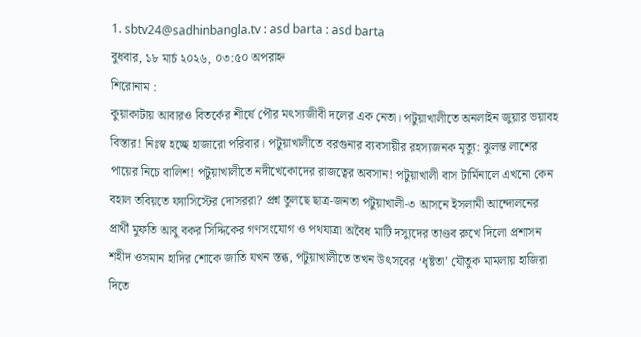1. sbtv24@sadhinbangla.tv : asd barta : asd barta
বুধবার, ১৮ মার্চ ২০২৬, ০৩:৫০ অপরাহ্ন
শিরোনাম :
কুয়াকাটায় আবারও বিতর্কের শীর্ষে পৌর মৎস্যজীবী দলের এক নেতা। পটুয়াখালীতে অনলাইন জুয়ার ভয়াবহ বিস্তার! নিঃস্ব হচ্ছে হাজারো পরিবার। পটুয়াখালীতে বরগুনার ব্যবসায়ীর রহস্যজনক মৃত্যু: ঝুলন্ত লাশের পায়ের নিচে বালিশ! পটুয়াখালীতে নদীখেকোদের রাজত্বের অবসান! পটুয়াখালী বাস টার্মিনালে এখনো কেন বহাল তবিয়তে ফ্যাসিস্টের দোসররা? প্রশ্ন তুলছে ছাত্র-জনতা পটুয়াখালী-৩ আসনে ইসলামী আন্দোলনের প্রার্থী মুফতি আবু বকর সিদ্দিকের গণসংযোগ ও পথযাত্রা অবৈধ মাটি দস্যুদের তাণ্ডব রুখে দিলো প্রশাসন শহীদ ওসমান হাদির শোকে জাতি যখন স্তব্ধ, পটুয়াখালীতে তখন উৎসবের ‘ধৃষ্টতা’ যৌতুক মামলায় হাজিরা দিতে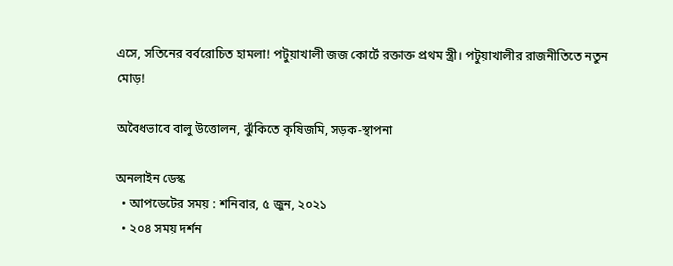এসে, সতিনের বর্বরোচিত হামলা! পটুয়াখালী জজ কোর্টে রক্তাক্ত প্রথম স্ত্রী। পটুয়াখালীর রাজনীতিতে নতুন মোড়!

অবৈধভাবে বালু উত্তোলন, ঝুঁকিতে কৃষিজমি, সড়ক-স্থাপনা

অনলাইন ডেস্ক
  • আপডেটের সময় : শনিবার, ৫ জুন, ২০২১
  • ২০৪ সময় দর্শন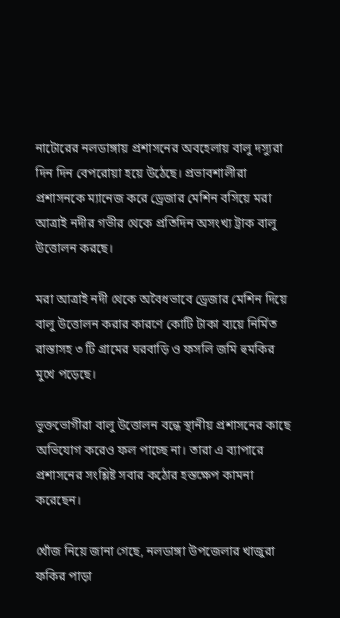নাটোরের নলডাঙ্গায় প্রশাসনের অবহেলায় বালু দস্যুরা দিন দিন বেপরোয়া হয়ে উঠেছে। প্রভাবশালীরা প্রশাসনকে ম্যানেজ করে ড্রেজার মেশিন বসিয়ে মরা আত্রাই নদীর গভীর থেকে প্রতিদিন অসংখ্য ট্রাক বালু উত্তোলন করছে।

মরা আত্রাই নদী থেকে অবৈধভাবে ড্রেজার মেশিন দিয়ে বালু উত্তোলন করার কারণে কোটি টাকা ব্যয়ে নির্মিত রাস্তাসহ ৩ টি গ্রামের ঘরবাড়ি ও ফসলি জমি হুমকির মুখে পড়েছে।

ভুক্তভোগীরা বালু উত্তোলন বন্ধে স্থানীয় প্রশাসনের কাছে অভিযোগ করেও ফল পাচ্ছে না। তারা এ ব্যাপারে প্রশাসনের সংশ্লিষ্ট সবার কঠোর হস্তক্ষেপ কামনা করেছেন।

খোঁজ নিয়ে জানা গেছে, নলডাঙ্গা উপজেলার খাজুরা ফকির পাড়া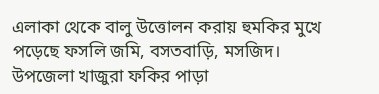এলাকা থেকে বালু উত্তোলন করায় হুমকির মুখে পড়েছে ফসলি জমি, বসতবাড়ি, মসজিদ। উপজেলা খাজুরা ফকির পাড়া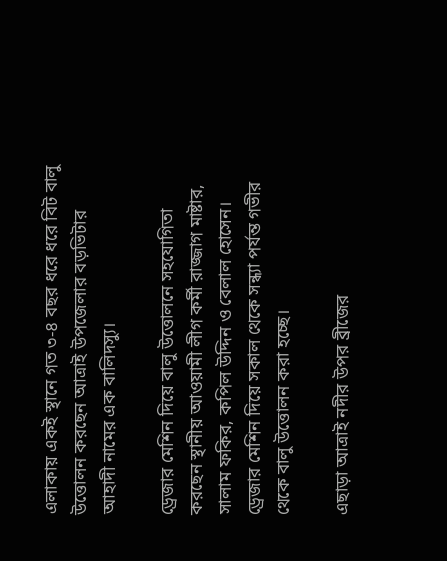এলাকায় একই স্থানে গত ৩-৪ বছর ধরে ধরে বিট বালু উত্তোলন করছেন আত্রাই উপজেলার বড়ভিটার আহাদী নামের এক বালিদস্যু।

ড্রেজার মেশিন দিয়ে বালু উত্তোলনে সহযোগিতা করছেন স্থানীয় আওয়ামী লীগ কর্মী রাজ্জাগ মাষ্টার, সালাম ফকির, কপিল উদ্দিন ও বেলাল হোসেন। ড্রেজার মেশিন দিয়ে সকাল থেকে সন্ধ্যা পর্যন্ত গভীর থেকে বালু উত্তোলন করা হচ্ছে।

এছাড়া আত্রাই নদীর উপর ব্রীজের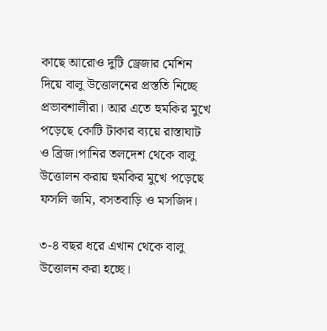কাছে আরোও দুটি ড্রেজার মেশিন দিয়ে বালু উত্তোলনের প্রস্ততি নিচ্ছে প্রভাবশালীরা। আর এতে হুমকির মুখে পড়েছে কোটি টাকার ব্যয়ে রাস্তাঘাট ও ব্রিজ।পানির তলদেশ থেকে বালু উত্তোলন করায় হুমকির মুখে পড়েছে ফসলি জমি, বসতবাড়ি ও মসজিদ।

৩-৪ বছর ধরে এখান থেকে বালু উত্তোলন করা হচ্ছে।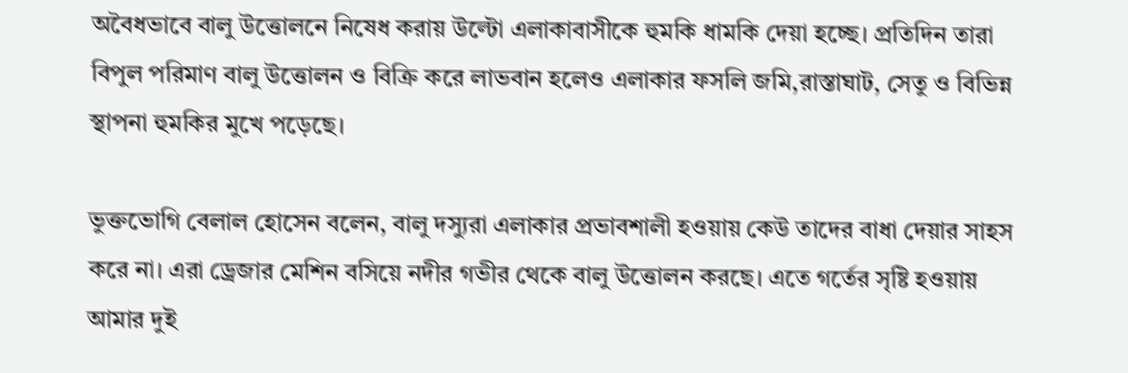অবৈধভাবে বালু উত্তোলনে নিষেধ করায় উল্টো এলাকাবাসীকে হুমকি ধামকি দেয়া হচ্ছে। প্রতিদিন তারা বিপুল পরিমাণ বালু উত্তোলন ও বিক্রি করে লাভবান হলেও এলাকার ফসলি জমি,রাস্তাঘাট, সেতু ও বিভিন্ন স্থাপনা হুমকির মুখে পড়েছে।

ভুক্তভোগি বেলাল হোসেন বলেন, বালু দস্যুরা এলাকার প্রভাবশালী হওয়ায় কেউ তাদের বাধা দেয়ার সাহস করে না। এরা ড্রেজার মেশিন বসিয়ে নদীর গভীর থেকে বালু উত্তোলন করছে। এতে গর্তের সৃষ্টি হওয়ায় আমার দুই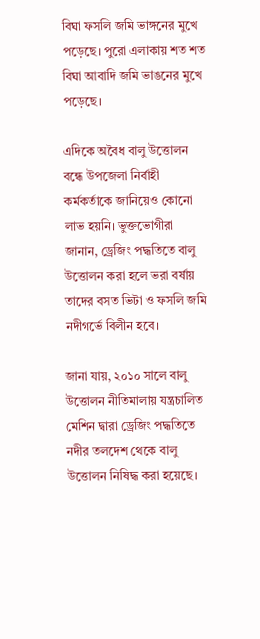বিঘা ফসলি জমি ভাঙ্গনের মুখে পড়েছে। পুরো এলাকায় শত শত বিঘা আবাদি জমি ভাঙনের মুখে পড়েছে।

এদিকে অবৈধ বালু উত্তোলন বন্ধে উপজেলা নির্বাহী কর্মকর্তাকে জানিয়েও কোনো লাভ হয়নি। ভুক্তভোগীরা জানান, ড্রেজিং পদ্ধতিতে বালু উত্তোলন করা হলে ভরা বর্ষায় তাদের বসত ভিটা ও ফসলি জমি নদীগর্ভে বিলীন হবে।

জানা যায়, ২০১০ সালে বালু উত্তোলন নীতিমালায় যন্ত্রচালিত মেশিন দ্বারা ড্রেজিং পদ্ধতিতে নদীর তলদেশ থেকে বালু উত্তোলন নিষিদ্ধ করা হয়েছে।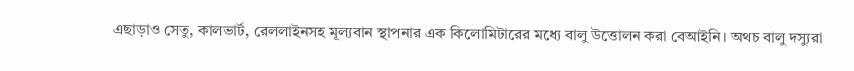এছাড়াও সেতু, কালভার্ট, রেললাইনসহ মূল্যবান স্থাপনার এক কিলোমিটারের মধ্যে বালু উত্তোলন করা বেআইনি। অথচ বালু দস্যুরা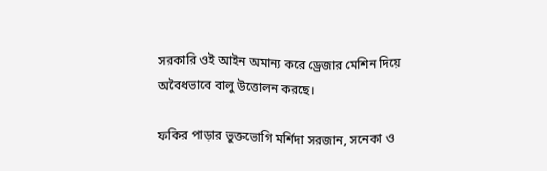সরকারি ওই আইন অমান্য করে ড্রেজার মেশিন দিয়ে অবৈধভাবে বালু উত্তোলন করছে।

ফকির পাড়ার ভুক্তভোগি মর্শিদা সরজান, সনেকা ও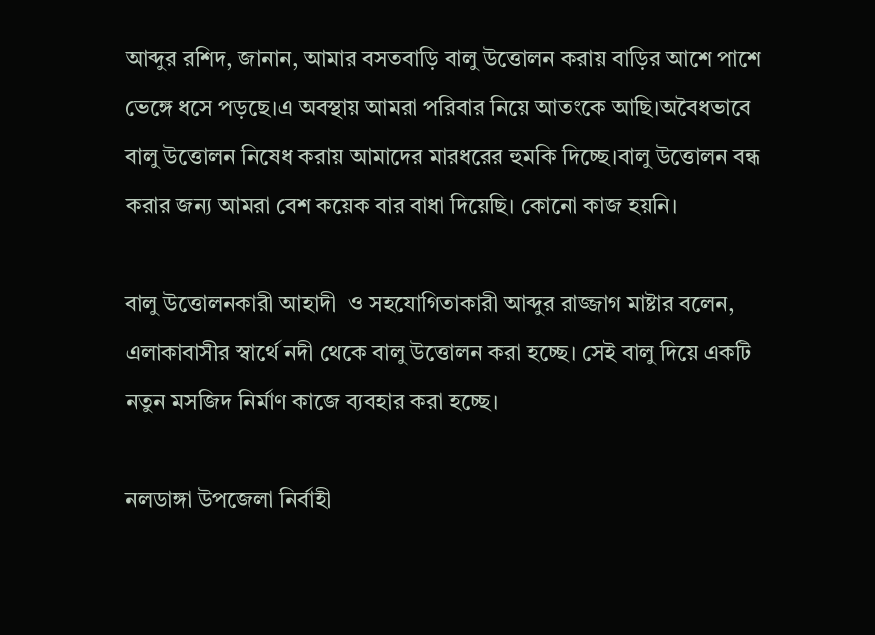আব্দুর রশিদ, জানান, আমার বসতবাড়ি বালু উত্তোলন করায় বাড়ির আশে পাশে ভেঙ্গে ধসে পড়ছে।এ অবস্থায় আমরা পরিবার নিয়ে আতংকে আছি।অবৈধভাবে বালু উত্তোলন নিষেধ করায় আমাদের মারধরের হুমকি দিচ্ছে।বালু উত্তোলন বন্ধ করার জন্য আমরা বেশ কয়েক বার বাধা দিয়েছি। কোনো কাজ হয়নি।

বালু উত্তোলনকারী আহাদী  ও সহযোগিতাকারী আব্দুর রাজ্জাগ মাষ্টার বলেন, এলাকাবাসীর স্বার্থে নদী থেকে বালু উত্তোলন করা হচ্ছে। সেই বালু দিয়ে একটি নতুন মসজিদ নির্মাণ কাজে ব্যবহার করা হচ্ছে।

নলডাঙ্গা উপজেলা নির্বাহী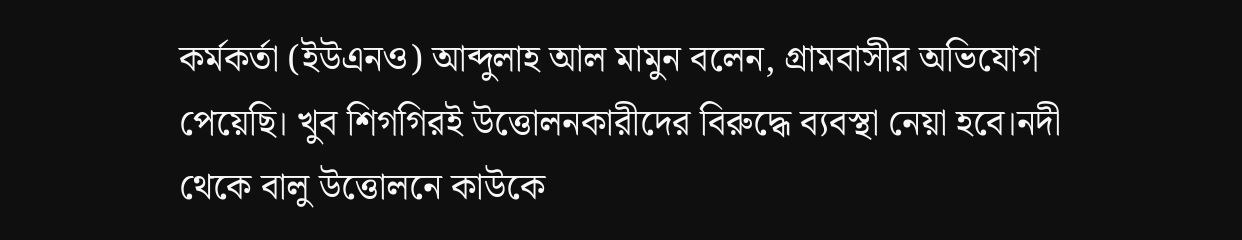কর্মকর্তা (ইউএনও) আব্দুলাহ আল মামুন বলেন, গ্রামবাসীর অভিযোগ পেয়েছি। খুব শিগগিরই উত্তোলনকারীদের বিরুদ্ধে ব্যবস্থা নেয়া হবে।নদী থেকে বালু উত্তোলনে কাউকে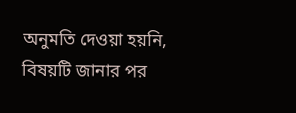অনুমতি দেওয়া হয়নি, বিষয়টি জানার পর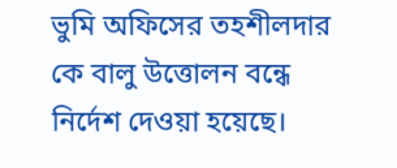ভুমি অফিসের তহশীলদার কে বালু উত্তোলন বন্ধে নির্দেশ দেওয়া হয়েছে।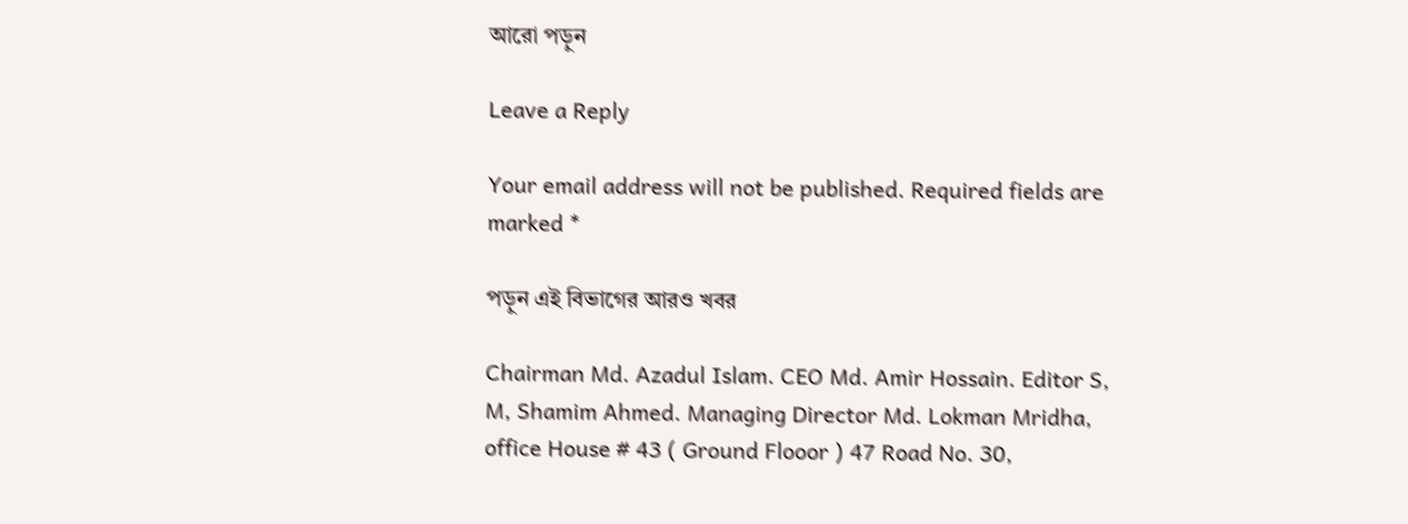আরো পড়ুন

Leave a Reply

Your email address will not be published. Required fields are marked *

পড়ুন এই বিভাগের আরও খবর

Chairman Md. Azadul Islam. CEO Md. Amir Hossain. Editor S, M, Shamim Ahmed. Managing Director Md. Lokman Mridha, office House # 43 ( Ground Flooor ) 47 Road No. 30,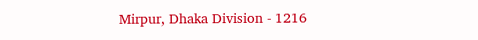Mirpur, Dhaka Division - 1216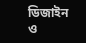ডিজাইন ও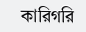কারিগরি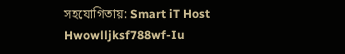সহযোগিতায়: Smart iT Host
Hwowlljksf788wf-Iu